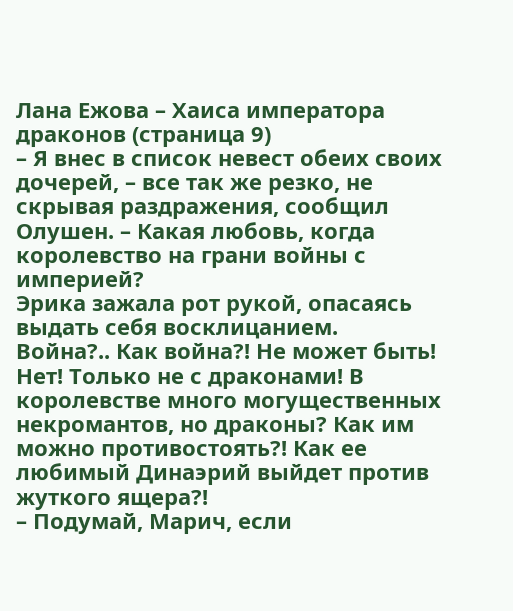Лана Ежова – Хаиса императора драконов (страница 9)
– Я внес в список невест обеих своих дочерей, – все так же резко, не скрывая раздражения, сообщил Олушен. – Какая любовь, когда королевство на грани войны с империей?
Эрика зажала рот рукой, опасаясь выдать себя восклицанием.
Война?.. Как война?! Не может быть! Нет! Только не с драконами! В королевстве много могущественных некромантов, но драконы? Как им можно противостоять?! Как ее любимый Динаэрий выйдет против жуткого ящера?!
– Подумай, Марич, если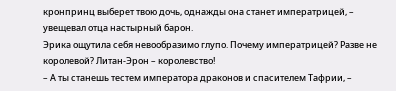кронпринц выберет твою дочь, однажды она станет императрицей, – увещевал отца настырный барон.
Эрика ощутила себя невообразимо глупо. Почему императрицей? Разве не королевой? Литан-Эрон – королевство!
– А ты станешь тестем императора драконов и спасителем Тафрии, –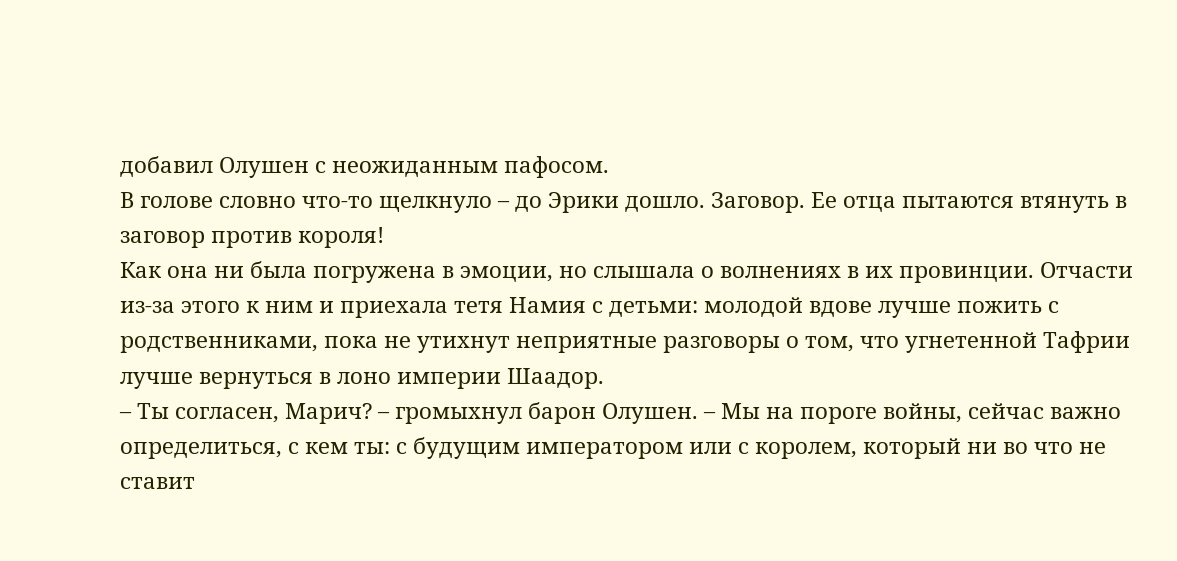добавил Олушен с неожиданным пафосом.
В голове словно что-то щелкнуло – до Эрики дошло. Заговор. Ее отца пытаются втянуть в заговор против короля!
Как она ни была погружена в эмоции, но слышала о волнениях в их провинции. Отчасти из-за этого к ним и приехала тетя Намия с детьми: молодой вдове лучше пожить с родственниками, пока не утихнут неприятные разговоры о том, что угнетенной Тафрии лучше вернуться в лоно империи Шаадор.
– Ты согласен, Марич? – громыхнул барон Олушен. – Мы на пороге войны, сейчас важно определиться, с кем ты: с будущим императором или с королем, который ни во что не ставит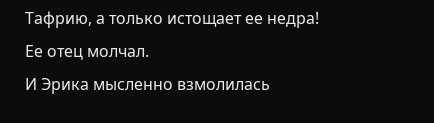Тафрию, а только истощает ее недра!
Ее отец молчал.
И Эрика мысленно взмолилась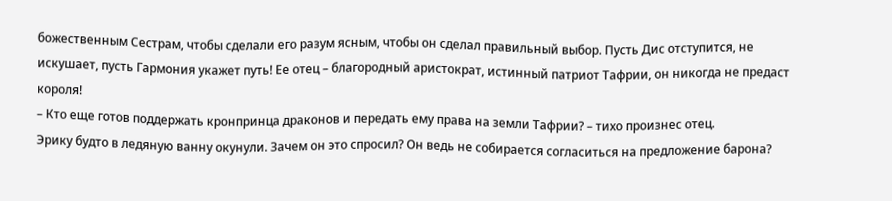божественным Сестрам, чтобы сделали его разум ясным, чтобы он сделал правильный выбор. Пусть Дис отступится, не искушает, пусть Гармония укажет путь! Ее отец – благородный аристократ, истинный патриот Тафрии, он никогда не предаст короля!
– Кто еще готов поддержать кронпринца драконов и передать ему права на земли Тафрии? – тихо произнес отец.
Эрику будто в ледяную ванну окунули. Зачем он это спросил? Он ведь не собирается согласиться на предложение барона?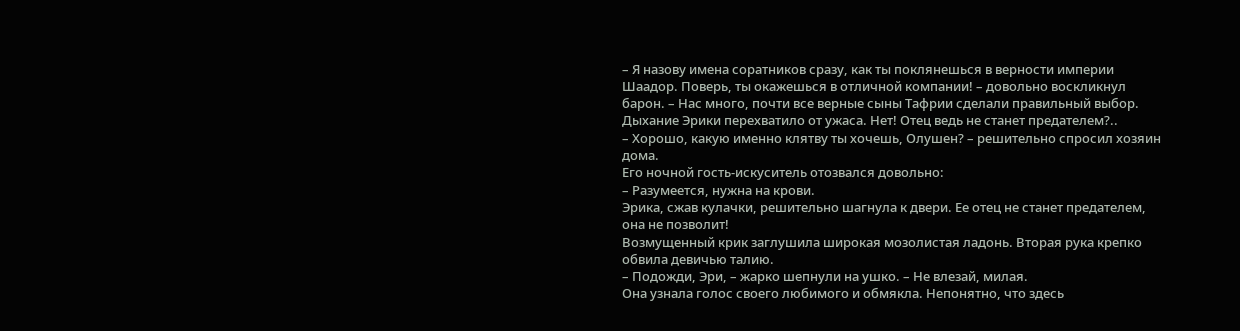– Я назову имена соратников сразу, как ты поклянешься в верности империи Шаадор. Поверь, ты окажешься в отличной компании! – довольно воскликнул барон. – Нас много, почти все верные сыны Тафрии сделали правильный выбор.
Дыхание Эрики перехватило от ужаса. Нет! Отец ведь не станет предателем?..
– Хорошо, какую именно клятву ты хочешь, Олушен? – решительно спросил хозяин дома.
Его ночной гость-искуситель отозвался довольно:
– Разумеется, нужна на крови.
Эрика, сжав кулачки, решительно шагнула к двери. Ее отец не станет предателем, она не позволит!
Возмущенный крик заглушила широкая мозолистая ладонь. Вторая рука крепко обвила девичью талию.
– Подожди, Эри, – жарко шепнули на ушко. – Не влезай, милая.
Она узнала голос своего любимого и обмякла. Непонятно, что здесь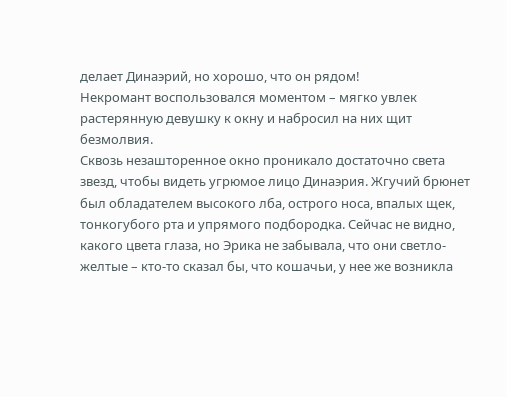делает Динаэрий, но хорошо, что он рядом!
Некромант воспользовался моментом – мягко увлек растерянную девушку к окну и набросил на них щит безмолвия.
Сквозь незашторенное окно проникало достаточно света звезд, чтобы видеть угрюмое лицо Динаэрия. Жгучий брюнет был обладателем высокого лба, острого носа, впалых щек, тонкогубого рта и упрямого подбородка. Сейчас не видно, какого цвета глаза, но Эрика не забывала, что они светло-желтые – кто-то сказал бы, что кошачьи, у нее же возникла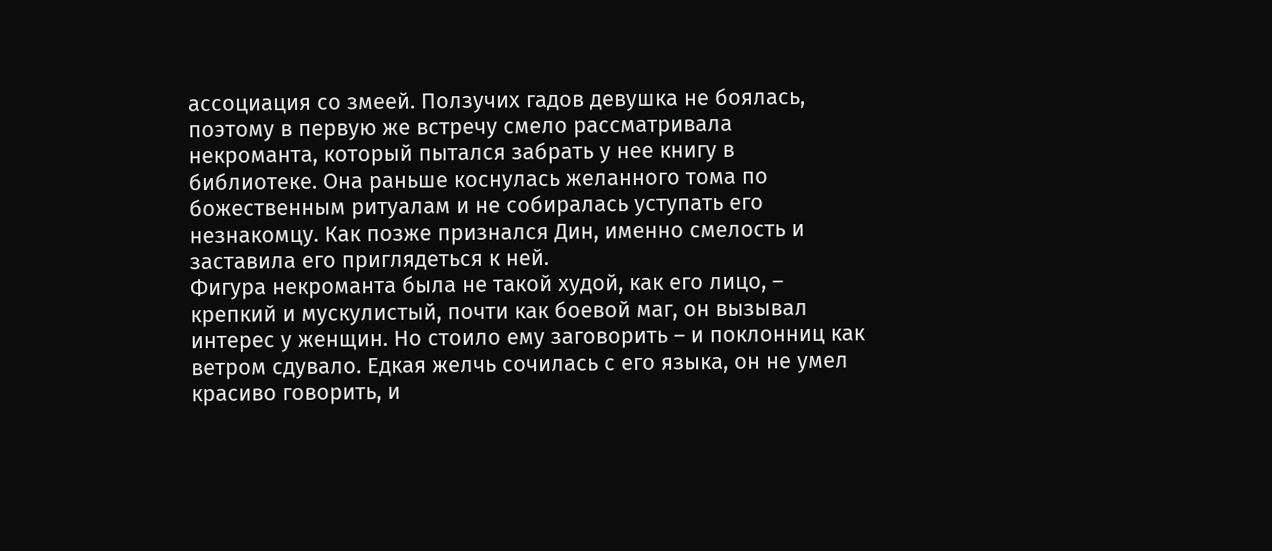ассоциация со змеей. Ползучих гадов девушка не боялась, поэтому в первую же встречу смело рассматривала некроманта, который пытался забрать у нее книгу в библиотеке. Она раньше коснулась желанного тома по божественным ритуалам и не собиралась уступать его незнакомцу. Как позже признался Дин, именно смелость и заставила его приглядеться к ней.
Фигура некроманта была не такой худой, как его лицо, – крепкий и мускулистый, почти как боевой маг, он вызывал интерес у женщин. Но стоило ему заговорить – и поклонниц как ветром сдувало. Едкая желчь сочилась с его языка, он не умел красиво говорить, и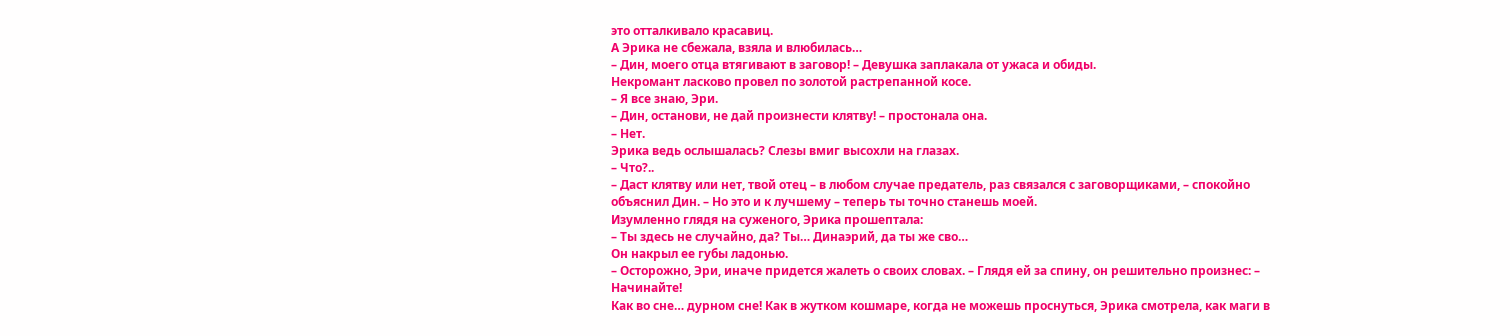это отталкивало красавиц.
А Эрика не сбежала, взяла и влюбилась…
– Дин, моего отца втягивают в заговор! – Девушка заплакала от ужаса и обиды.
Некромант ласково провел по золотой растрепанной косе.
– Я все знаю, Эри.
– Дин, останови, не дай произнести клятву! – простонала она.
– Нет.
Эрика ведь ослышалась? Слезы вмиг высохли на глазах.
– Что?..
– Даст клятву или нет, твой отец – в любом случае предатель, раз связался с заговорщиками, – спокойно объяснил Дин. – Но это и к лучшему – теперь ты точно станешь моей.
Изумленно глядя на суженого, Эрика прошептала:
– Ты здесь не случайно, да? Ты… Динаэрий, да ты же сво…
Он накрыл ее губы ладонью.
– Осторожно, Эри, иначе придется жалеть о своих словах. – Глядя ей за спину, он решительно произнес: – Начинайте!
Как во сне… дурном сне! Как в жутком кошмаре, когда не можешь проснуться, Эрика смотрела, как маги в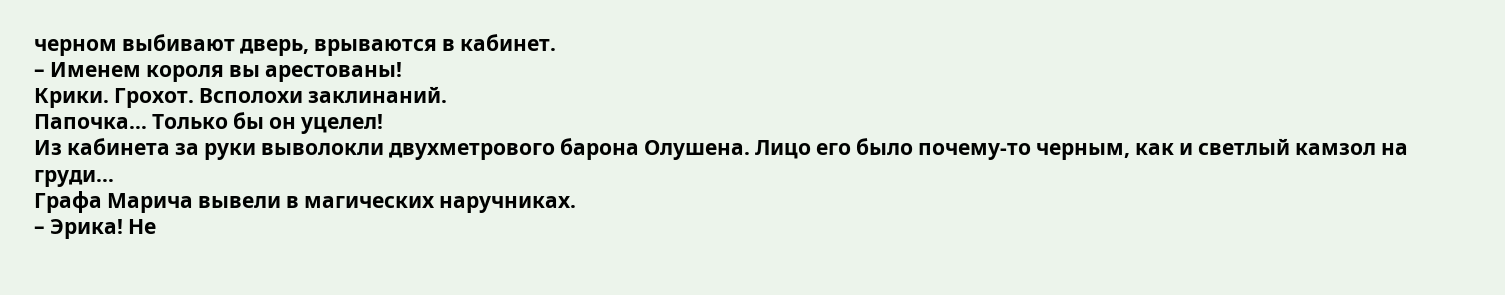черном выбивают дверь, врываются в кабинет.
– Именем короля вы арестованы!
Крики. Грохот. Всполохи заклинаний.
Папочка… Только бы он уцелел!
Из кабинета за руки выволокли двухметрового барона Олушена. Лицо его было почему-то черным, как и светлый камзол на груди…
Графа Марича вывели в магических наручниках.
– Эрика! Не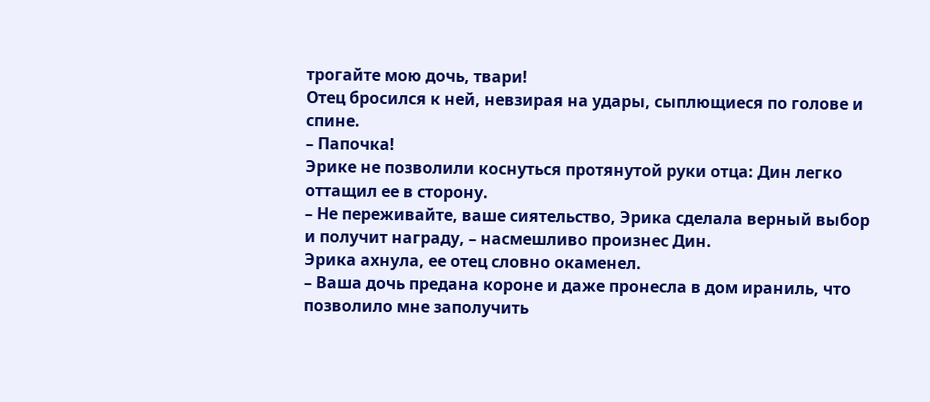трогайте мою дочь, твари!
Отец бросился к ней, невзирая на удары, сыплющиеся по голове и спине.
– Папочка!
Эрике не позволили коснуться протянутой руки отца: Дин легко оттащил ее в сторону.
– Не переживайте, ваше сиятельство, Эрика сделала верный выбор и получит награду, – насмешливо произнес Дин.
Эрика ахнула, ее отец словно окаменел.
– Ваша дочь предана короне и даже пронесла в дом ираниль, что позволило мне заполучить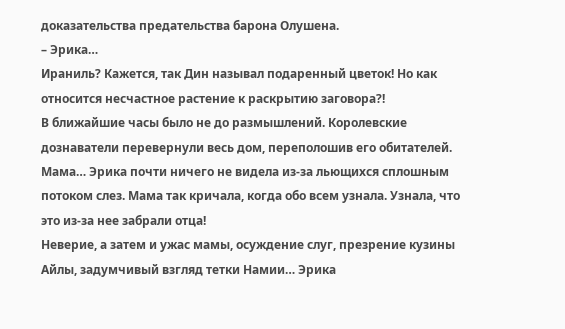доказательства предательства барона Олушена.
– Эрика…
Ираниль? Кажется, так Дин называл подаренный цветок! Но как относится несчастное растение к раскрытию заговора?!
В ближайшие часы было не до размышлений. Королевские дознаватели перевернули весь дом, переполошив его обитателей.
Мама… Эрика почти ничего не видела из-за льющихся сплошным потоком слез. Мама так кричала, когда обо всем узнала. Узнала, что это из-за нее забрали отца!
Неверие, а затем и ужас мамы, осуждение слуг, презрение кузины Айлы, задумчивый взгляд тетки Намии… Эрика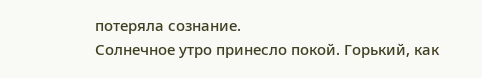потеряла сознание.
Солнечное утро принесло покой. Горький, как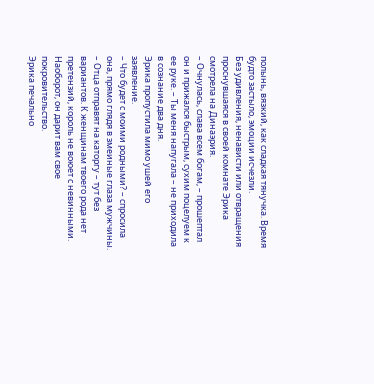полынь, вязкий, как сладкая тянучка. Время будто застыло, эмоции исчезли.
Без удивления, ненависти или отвращения проснувшаяся в своей комнате Эрика смотрела на Динаэрия.
– Очнулась, слава всем богам, – прошептал он и прижался быстрым, сухим поцелуем к ее руке. – Ты меня напугала – не приходила в сознание два дня.
Эрика пропустила мимо ушей его заявление.
– Что будет с моими родными? – спросила она, прямо глядя в змеиные глаза мужчины.
– Отца отправят на каторгу – тут без вариантов. К женщинам твоего рода нет претензий, король не воюет с невинными. Наоборот, он дарит вам свое покровительство.
Эрика печально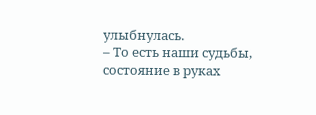улыбнулась.
– То есть наши судьбы, состояние в руках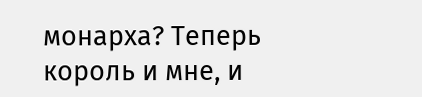монарха? Теперь король и мне, и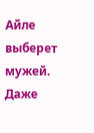Айле выберет мужей. Даже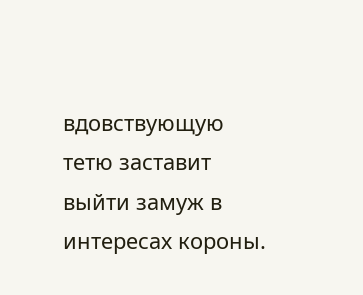вдовствующую тетю заставит выйти замуж в интересах короны.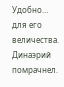Удобно… для его величества.
Динаэрий помрачнел.